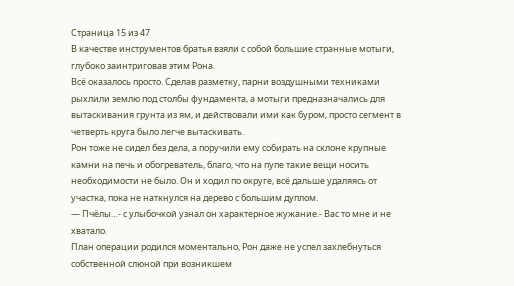Страница 15 из 47
В качестве инструментов братья взяли с собой большие странные мотыги, глубоко заинтриговав этим Рона.
Всё оказалось просто. Сделав разметку, парни воздушными техниками рыхлили землю под столбы фундамента, а мотыги предназначались для вытаскивания грунта из ям, и действовали ими как буром, просто сегмент в четверть круга было легче вытаскивать.
Рон тоже не сидел без дела, а поручили ему собирать на склоне крупные камни на печь и обогреватель, благо, что на пупе такие вещи носить необходимости не было. Он и ходил по округе, всё дальше удаляясь от участка, пока не наткнулся на дерево с большим дуплом.
— Пчёлы…- с улыбочкой узнал он характерное жужание.- Вас то мне и не хватало.
План операции родился моментально, Рон даже не успел захлебнуться собственной слюной при возникшем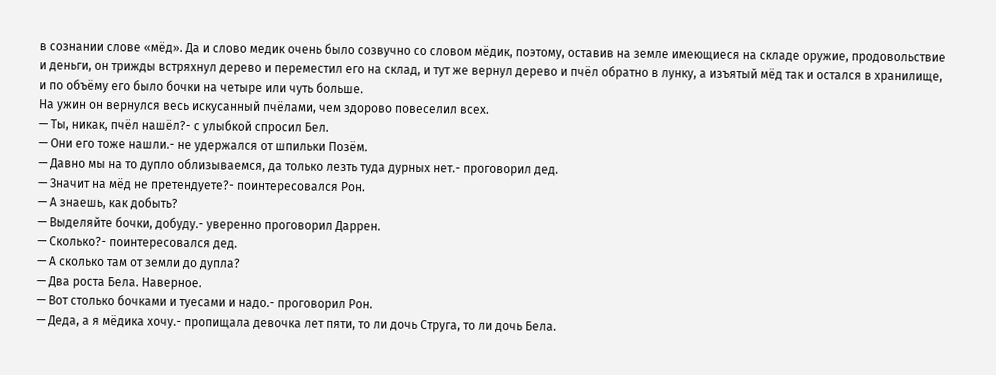в сознании слове «мёд». Да и слово медик очень было созвучно со словом мёдик, поэтому, оставив на земле имеющиеся на складе оружие, продовольствие и деньги, он трижды встряхнул дерево и переместил его на склад, и тут же вернул дерево и пчёл обратно в лунку, а изъятый мёд так и остался в хранилище, и по объёму его было бочки на четыре или чуть больше.
На ужин он вернулся весь искусанный пчёлами, чем здорово повеселил всех.
— Ты, никак, пчёл нашёл?- с улыбкой спросил Бел.
— Они его тоже нашли.- не удержался от шпильки Позём.
— Давно мы на то дупло облизываемся, да только лезть туда дурных нет.- проговорил дед.
— Значит на мёд не претендуете?- поинтересовался Рон.
— А знаешь, как добыть?
— Выделяйте бочки, добуду.- уверенно проговорил Даррен.
— Сколько?- поинтересовался дед.
— А сколько там от земли до дупла?
— Два роста Бела. Наверное.
— Вот столько бочками и туесами и надо.- проговорил Рон.
— Деда, а я мёдика хочу.- пропищала девочка лет пяти, то ли дочь Струга, то ли дочь Бела.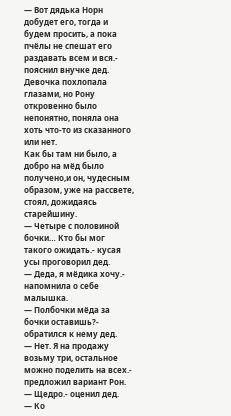— Вот дядька Норн добудет его, тогда и будем просить, а пока пчёлы не спешат его раздавать всем и вся.- пояснил внучке дед. Девочка похлопала глазами, но Рону откровенно было непонятно, поняла она хоть что-то из сказанного или нет.
Как бы там ни было, а добро на мёд было получено,и он, чудесным образом, уже на рассвете, стоял, дожидаясь старейшину.
— Четыре с половиной бочки… Кто бы мог такого ожидать.- кусая усы проговорил дед.
— Деда, я мёдика хочу.- напомнила о себе малышка.
— Полбочки мёда за бочки оставишь?- обратился к нему дед.
— Нет. Я на продажу возьму три, остальное можно поделить на всех.- предложил вариант Рон.
— Щедро.- оценил дед.
— Ко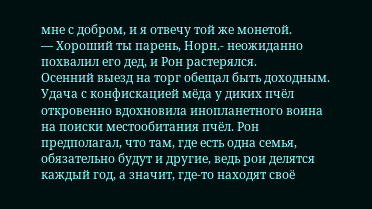мне с добром, и я отвечу той же монетой.
— Хороший ты парень, Норн.- неожиданно похвалил его дед, и Рон растерялся.
Осенний выезд на торг обещал быть доходным.
Удача с конфискацией мёда у диких пчёл откровенно вдохновила инопланетного воина на поиски местообитания пчёл. Рон предполагал, что там, где есть одна семья, обязательно будут и другие, ведь рои делятся каждый год, а значит, где-то находят своё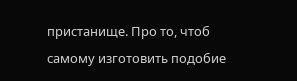пристанище. Про то, чтоб самому изготовить подобие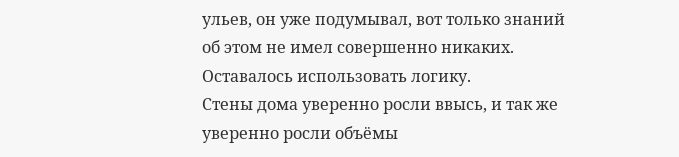ульев, он уже подумывал, вот только знаний об этом не имел совершенно никаких. Оставалось использовать логику.
Стены дома уверенно росли ввысь, и так же уверенно росли объёмы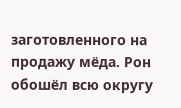заготовленного на продажу мёда. Рон обошёл всю округу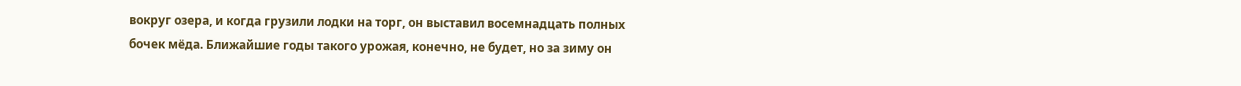вокруг озера, и когда грузили лодки на торг, он выставил восемнадцать полных бочек мёда. Ближайшие годы такого урожая, конечно, не будет, но за зиму он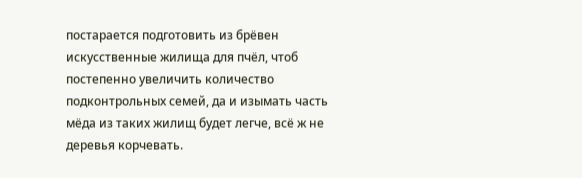постарается подготовить из брёвен искусственные жилища для пчёл, чтоб постепенно увеличить количество подконтрольных семей, да и изымать часть мёда из таких жилищ будет легче, всё ж не деревья корчевать.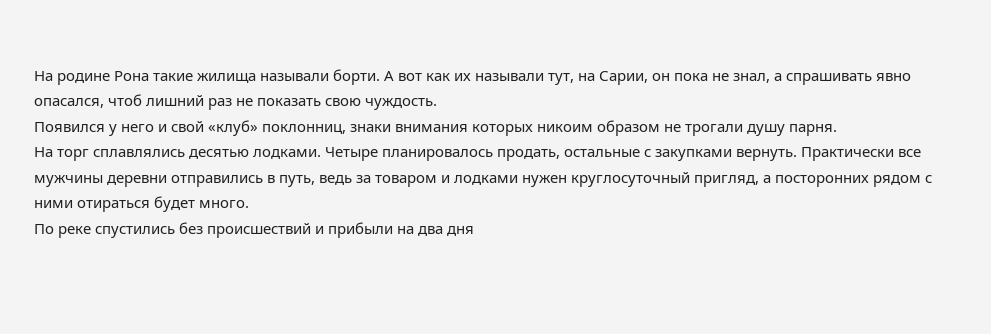На родине Рона такие жилища называли борти. А вот как их называли тут, на Сарии, он пока не знал, а спрашивать явно опасался, чтоб лишний раз не показать свою чуждость.
Появился у него и свой «клуб» поклонниц, знаки внимания которых никоим образом не трогали душу парня.
На торг сплавлялись десятью лодками. Четыре планировалось продать, остальные с закупками вернуть. Практически все мужчины деревни отправились в путь, ведь за товаром и лодками нужен круглосуточный пригляд, а посторонних рядом с ними отираться будет много.
По реке спустились без происшествий и прибыли на два дня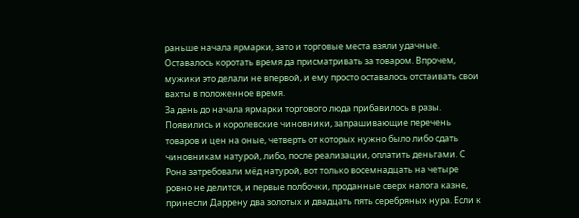раньше начала ярмарки, зато и торговые места взяли удачные. Оставалось коротать время да присматривать за товаром. Впрочем, мужики это делали не впервой, и ему просто оставалось отстаивать свои вахты в положенное время.
За день до начала ярмарки торгового люда прибавилось в разы. Появились и королевские чиновники, запрашивающие перечень товаров и цен на оные, четверть от которых нужно было либо сдать чиновникам натурой, либо, после реализации, оплатить деньгами. С Рона затребовали мёд натурой, вот только восемнадцать на четыре ровно не делится, и первые полбочки, проданные сверх налога казне, принесли Даррену два золотых и двадцать пять серебряных нура. Если к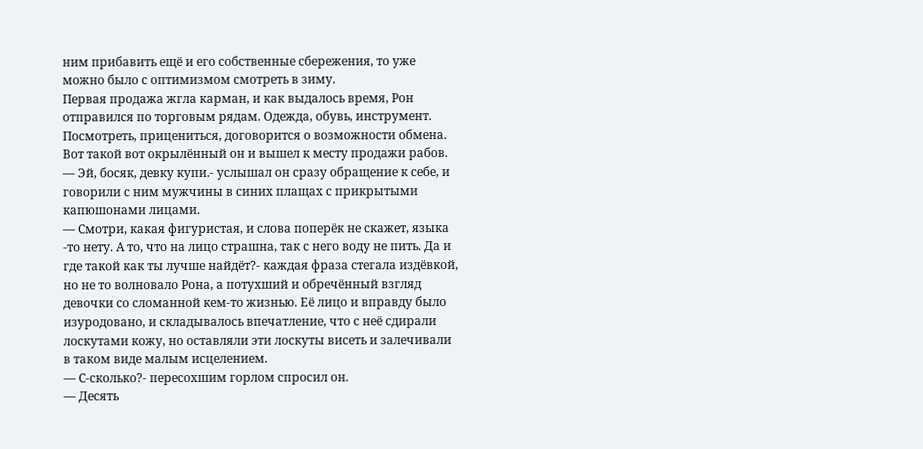ним прибавить ещё и его собственные сбережения, то уже можно было с оптимизмом смотреть в зиму.
Первая продажа жгла карман, и как выдалось время, Рон отправился по торговым рядам. Одежда, обувь, инструмент. Посмотреть, прицениться, договорится о возможности обмена. Вот такой вот окрылённый он и вышел к месту продажи рабов.
— Эй, босяк, девку купи.- услышал он сразу обращение к себе, и говорили с ним мужчины в синих плащах с прикрытыми капюшонами лицами.
— Смотри, какая фигуристая, и слова поперёк не скажет, языка -то нету. А то, что на лицо страшна, так с него воду не пить. Да и где такой как ты лучше найдёт?- каждая фраза стегала издёвкой, но не то волновало Рона, а потухший и обречённый взгляд девочки со сломанной кем-то жизнью. Её лицо и вправду было изуродовано, и складывалось впечатление, что с неё сдирали лоскутами кожу, но оставляли эти лоскуты висеть и залечивали в таком виде малым исцелением.
— С-сколько?- пересохшим горлом спросил он.
— Десять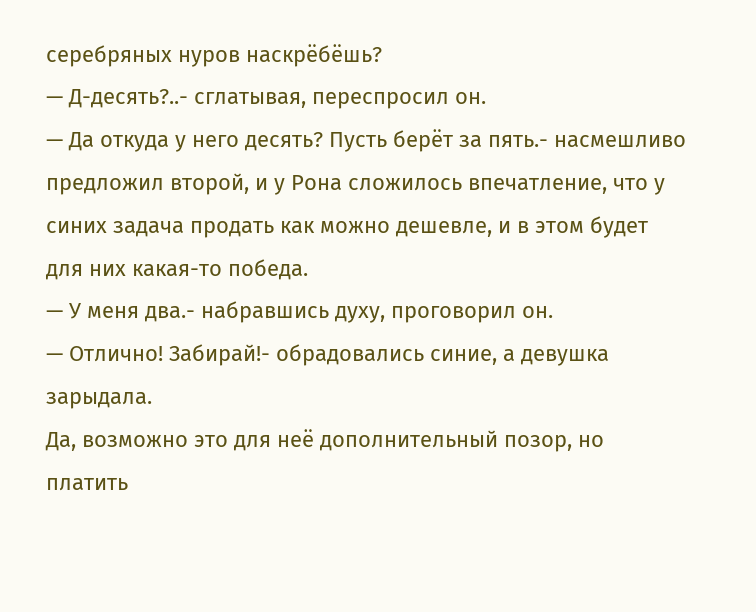серебряных нуров наскрёбёшь?
— Д-десять?..- сглатывая, переспросил он.
— Да откуда у него десять? Пусть берёт за пять.- насмешливо предложил второй, и у Рона сложилось впечатление, что у синих задача продать как можно дешевле, и в этом будет для них какая-то победа.
— У меня два.- набравшись духу, проговорил он.
— Отлично! Забирай!- обрадовались синие, а девушка зарыдала.
Да, возможно это для неё дополнительный позор, но платить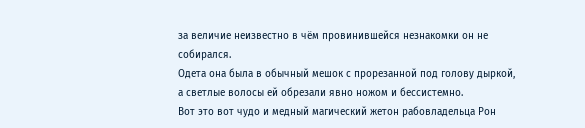за величие неизвестно в чём провинившейся незнакомки он не собирался.
Одета она была в обычный мешок с прорезанной под голову дыркой, а светлые волосы ей обрезали явно ножом и бессистемно.
Вот это вот чудо и медный магический жетон рабовладельца Рон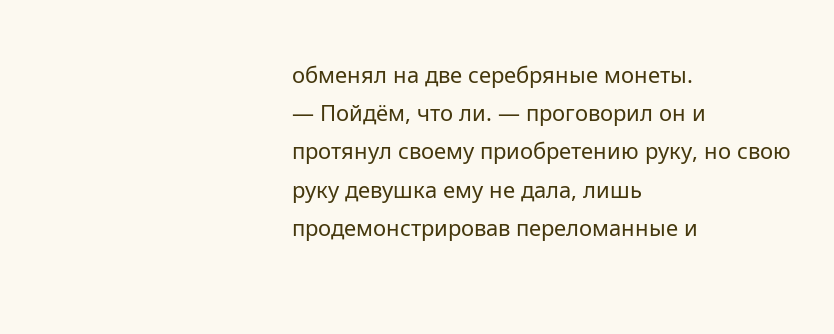обменял на две серебряные монеты.
— Пойдём, что ли. — проговорил он и протянул своему приобретению руку, но свою руку девушка ему не дала, лишь продемонстрировав переломанные и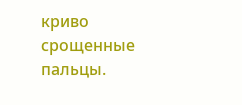криво срощенные пальцы.